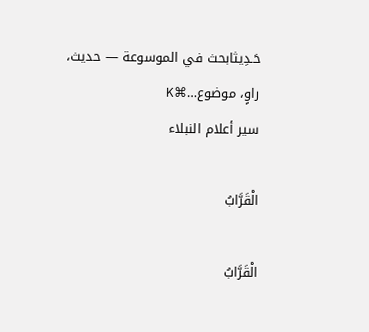حَـدِيثابحث في الموسوعة — حديث، راوٍ، موضوع…⌘K
سير أعلام النبلاء

الْقَرَّابُ

الْقَرَّابُ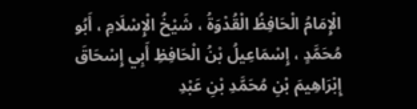الْإِمَامُ الْحَافِظُ الْقُدْوَةُ ، شَيْخُ الْإِسْلَامِ ، أَبُو مُحَمَّدٍ ، إِسْمَاعِيلُ بْنُ الْحَافِظِ أَبِي إِسْحَاقَ إِبْرَاهِيمَ بْنِ مُحَمَّدِ بْنِ عَبْدِ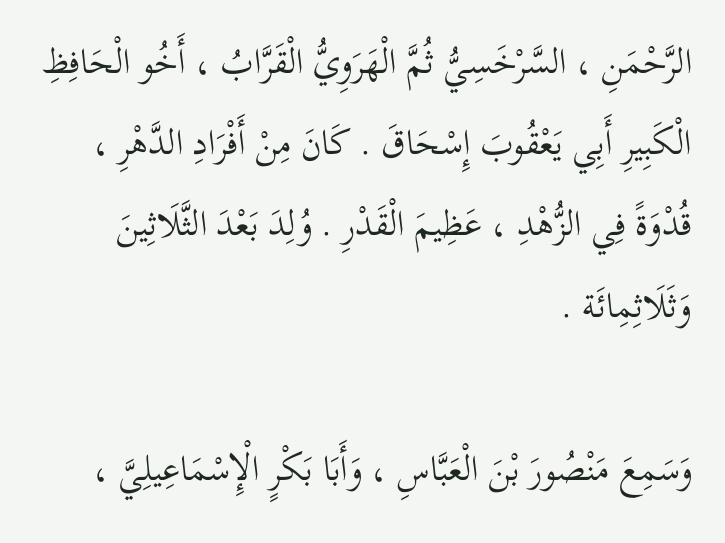الرَّحْمَنِ ، السَّرْخَسِيُّ ثُمَّ الْهَرَوِيُّ الْقَرَّابُ ، أَخُو الْحَافِظِ الْكَبِيرِ أَبِي يَعْقُوبَ إِسْحَاقَ . كَانَ مِنْ أَفْرَادِ الدَّهْرِ ، قُدْوَةً فِي الزُّهْدِ ، عَظِيمَ الْقَدْرِ . وُلِدَ بَعْدَ الثَّلَاثِينَ وَثَلَاثِمِائَة .

وَسَمِعَ مَنْصُورَ بْنَ الْعَبَّاسِ ، وَأَبَا بَكْرٍ الْإِسْمَاعِيلِيَّ ،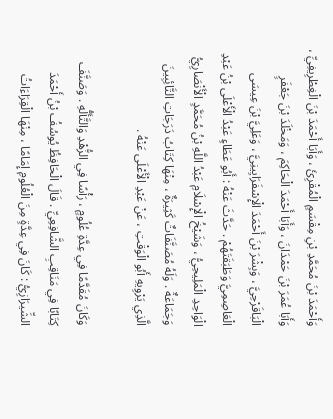وَأَحْمَدَ بْنَ مُحَمَّدِ بْنِ مِقْسَمٍ الْمُقْرِئَ ، وَأَبَا أَحْمَدَ بْنَ الْغِطْرِيفِيِّ ، وَأَبَا عُمَرَ بْنَ حَمْدَانَ ، وَأَبَا أَحْمَدَ الْحَاكِمَ ، وَمَخْلَدَ بْنَ جَعْفَرٍ الْبَاقَرْحِيَّ ، وَبِشْرَ بْنَ أَحْمَدَ الْإِسْفَرَايِينِيَّ ، وَعَلِيَّ بْنَ عِيسَى الْعَاصِمِيَّ وَطَبَقَتَهُمْ . حَدَّثَ عَنْهُ : أَبُو عَطَاءٍ عَبْدُ الْأَعْلَى بْنُ عَبْدِ الْوَاحِدِ الْمَلِيحِيُّ ، وَشَيْخُ الْإِسْلَامِ عَبْدُ اللَّهِ بْنُ مُحَمَّدٍ الْأَنْصَارِيُّ وَجَمَاعَةٌ . وَلَهُ مُصَنَّفَاتٌ كَثِيرَةٌ ، مِنْهَا كِتَابُ دَرَجَاتِ التَّائِبِينَ الَّذِي يَرْوِيهِ أَبُو الْوَقْتِ ، عَنْ عَبْدِ الْأَعْلَى عَنْهُ .

وَكَانَ مُقَدَّمًا فِي عِدَّةِ عُلُومٍ ، رَأْسًا فِي الزُّهْدِ وَالتَّأَلُّهِ . وَصَنَّفَ كِتَابًا فِي مَنَاقِبِ الشَّافِعِيِّ . قَالَ الْحَافِظُ يُوسُفُ بْنُ أَحْمَدَ الشِّيرَازِيُّ : كَانَ فِي عِدَّةٍ مِنَ الْعُلُومِ إِمَامًا ، مِنْهَا الْقِرَاءَاتُ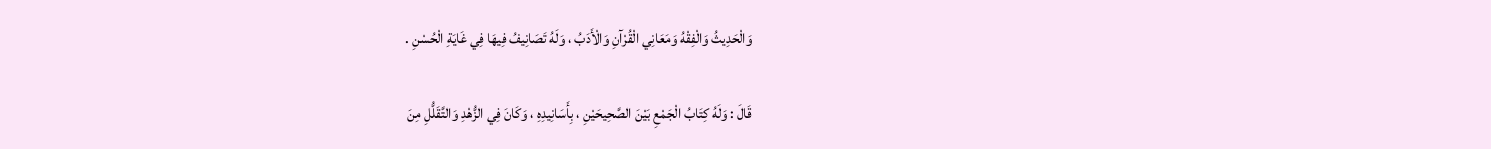وَالْحَدِيثُ وَالْفِقْهُ وَمَعَانِي الْقُرْآنِ وَالْأَدَبُ ، وَلَهُ تَصَانِيفُ فِيهَا فِي غَايَةِ الْحُسْنِ .

قَالَ : وَلَهُ كِتَابُ الْجَمْعِ بَيْنَ الصَّحِيحَيْنِ ، بِأَسَانِيدِهِ ، وَكَانَ فِي الزُّهْدِ وَالتَّقَلُّلِ مِنَ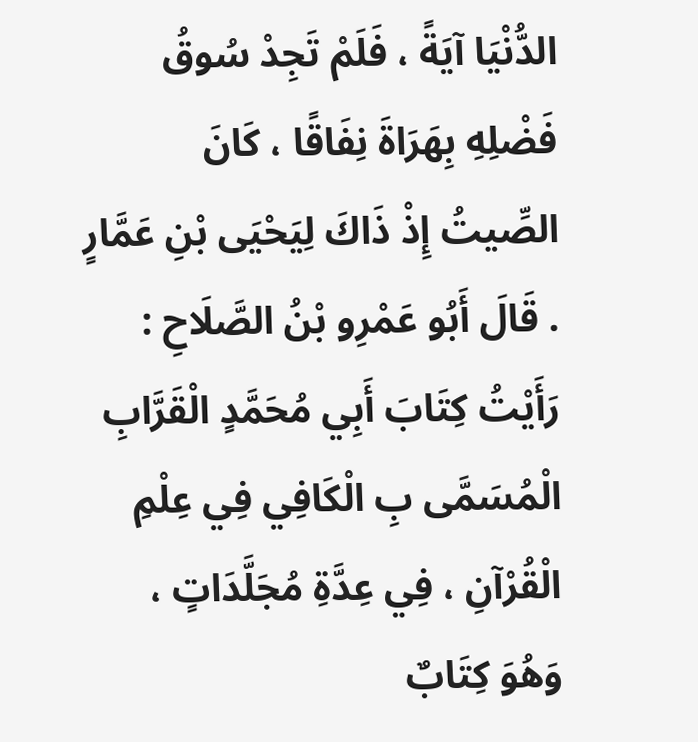الدُّنْيَا آيَةً ، فَلَمْ تَجِدْ سُوقُ فَضْلِهِ بِهَرَاةَ نِفَاقًا ، كَانَ الصِّيتُ إِذْ ذَاكَ لِيَحْيَى بْنِ عَمَّارٍ . قَالَ أَبُو عَمْرِو بْنُ الصَّلَاحِ : رَأَيْتُ كِتَابَ أَبِي مُحَمَّدٍ الْقَرَّابِ الْمُسَمَّى بِ الْكَافِي فِي عِلْمِ الْقُرْآنِ ، فِي عِدَّةِ مُجَلَّدَاتٍ ، وَهُوَ كِتَابٌ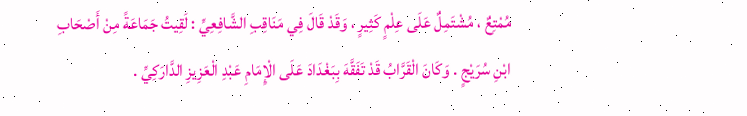مُمْتِعٌ ، مُشْتَمِلٌ عَلَى عِلْمٍ كَثِيرٍ ، وَقَدْ قَالَ فِي مَنَاقِبِ الشَّافِعِيِّ : لَقِيتُ جَمَاعَةً مِنْ أَصْحَابِ ابْنِ سُرَيْجٍ . وَكَانَ الْقَرَّابُ قَدْ تَفَقَّهَ بِبَغْدَادَ عَلَى الْإِمَامِ عَبْدِ الْعَزِيزِ الدَّارَكِيِّ .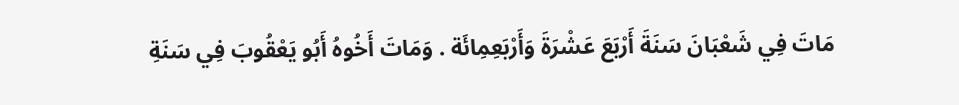مَاتَ فِي شَعْبَانَ سَنَةَ أَرْبَعَ عَشْرَةَ وَأَرْبَعِمِائَة . وَمَاتَ أَخُوهُ أَبُو يَعْقُوبَ فِي سَنَةِ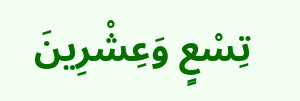تِسْعٍ وَعِشْرِينَ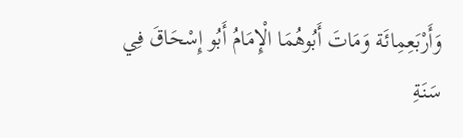وَأَرْبَعِمِائَة وَمَاتَ أَبُوهُمَا الْإِمَامُ أَبُو إِسْحَاقَ فِي سَنَةِ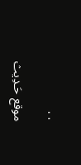. .

موقع حَـدِيث